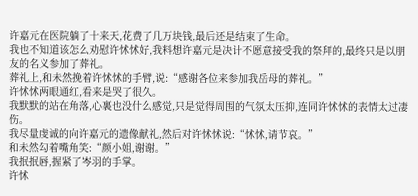许嘉元在医院躺了十来天,花费了几万块钱,最后还是结束了生命。
我也不知道该怎么劝慰许怵怵好,我料想许嘉元是决计不愿意接受我的祭拜的,最终只是以朋友的名义参加了葬礼。
葬礼上,和未然挽着许怵怵的手臂,说:“感谢各位来参加我岳母的葬礼。”
许怵怵两眼通红,看来是哭了很久。
我默默的站在角落,心裏也没什么感觉,只是觉得周围的气氛太压抑,连同许怵怵的表情太过凄伤。
我尽量虔诚的向许嘉元的遗像献礼,然后对许怵怵说:“怵怵,请节哀。”
和未然勾着嘴角笑:“颜小姐,谢谢。”
我抿抿唇,握紧了岑羽的手掌。
许怵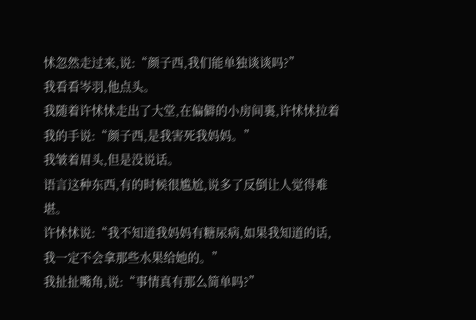怵忽然走过来,说:“颜子西,我们能单独谈谈吗?”
我看看岑羽,他点头。
我随着许怵怵走出了大堂,在偏僻的小房间裏,许怵怵拉着我的手说:“颜子西,是我害死我妈妈。”
我皱着眉头,但是没说话。
语言这种东西,有的时候很尴尬,说多了反倒让人觉得难堪。
许怵怵说:“我不知道我妈妈有糖尿病,如果我知道的话,我一定不会拿那些水果给她的。”
我扯扯嘴角,说:“事情真有那么简单吗?”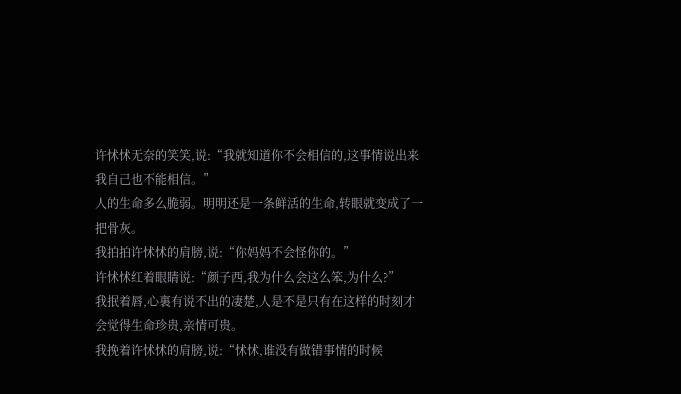许怵怵无奈的笑笑,说:“我就知道你不会相信的,这事情说出来我自己也不能相信。”
人的生命多么脆弱。明明还是一条鲜活的生命,转眼就变成了一把骨灰。
我拍拍许怵怵的肩膀,说:“你妈妈不会怪你的。”
许怵怵红着眼睛说:“颜子西,我为什么会这么笨,为什么?”
我抿着唇,心裏有说不出的凄楚,人是不是只有在这样的时刻才会觉得生命珍贵,亲情可贵。
我挽着许怵怵的肩膀,说:“怵怵,谁没有做错事情的时候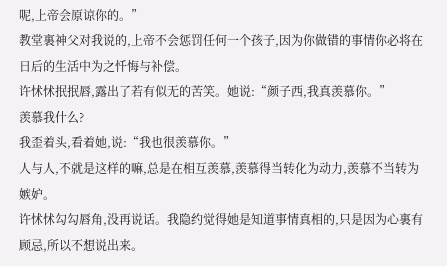呢,上帝会原谅你的。”
教堂裏神父对我说的,上帝不会惩罚任何一个孩子,因为你做错的事情你必将在日后的生活中为之忏悔与补偿。
许怵怵抿抿唇,露出了若有似无的苦笑。她说:“颜子西,我真羡慕你。”
羡慕我什么?
我歪着头,看着她,说:“我也很羡慕你。”
人与人,不就是这样的嘛,总是在相互羡慕,羡慕得当转化为动力,羡慕不当转为嫉妒。
许怵怵勾勾唇角,没再说话。我隐约觉得她是知道事情真相的,只是因为心裏有顾忌,所以不想说出来。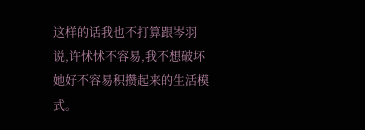这样的话我也不打算跟岑羽说,许怵怵不容易,我不想破坏她好不容易积攒起来的生活模式。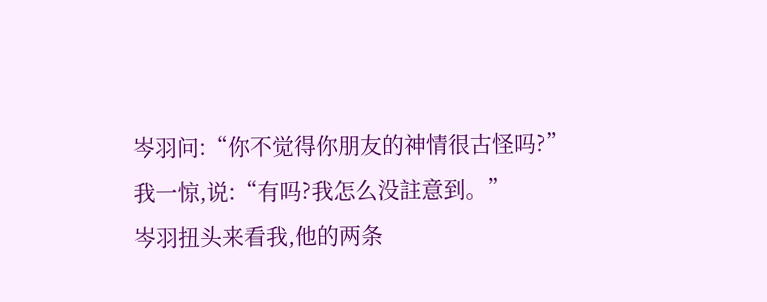岑羽问:“你不觉得你朋友的神情很古怪吗?”
我一惊,说:“有吗?我怎么没註意到。”
岑羽扭头来看我,他的两条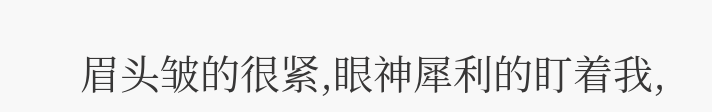眉头皱的很紧,眼神犀利的盯着我,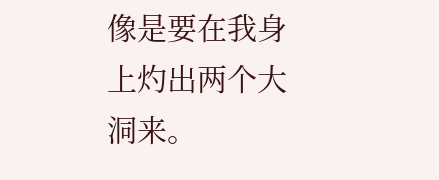像是要在我身上灼出两个大洞来。